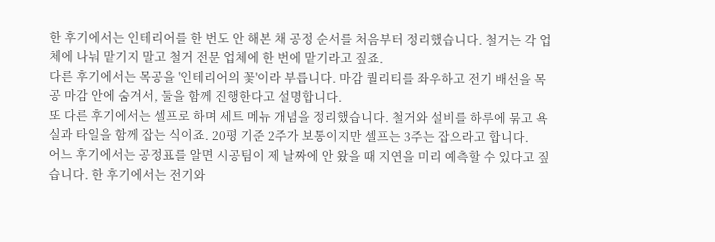한 후기에서는 인테리어를 한 번도 안 해본 채 공정 순서를 처음부터 정리했습니다. 철거는 각 업체에 나눠 맡기지 말고 철거 전문 업체에 한 번에 맡기라고 짚죠.
다른 후기에서는 목공을 '인테리어의 꽃'이라 부릅니다. 마감 퀄리티를 좌우하고 전기 배선을 목공 마감 안에 숨겨서, 둘을 함께 진행한다고 설명합니다.
또 다른 후기에서는 셀프로 하며 세트 메뉴 개념을 정리했습니다. 철거와 설비를 하루에 묶고 욕실과 타일을 함께 잡는 식이죠. 20평 기준 2주가 보통이지만 셀프는 3주는 잡으라고 합니다.
어느 후기에서는 공정표를 알면 시공팀이 제 날짜에 안 왔을 때 지연을 미리 예측할 수 있다고 짚습니다. 한 후기에서는 전기와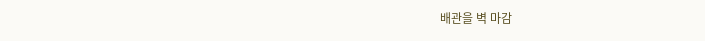배관을 벽 마감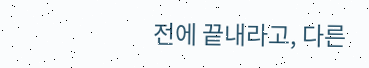전에 끝내라고, 다른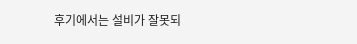후기에서는 설비가 잘못되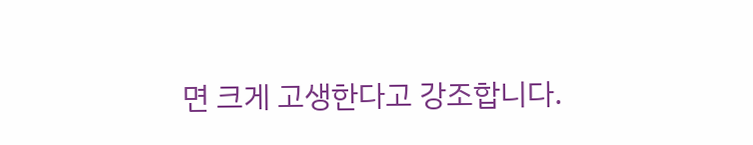면 크게 고생한다고 강조합니다.